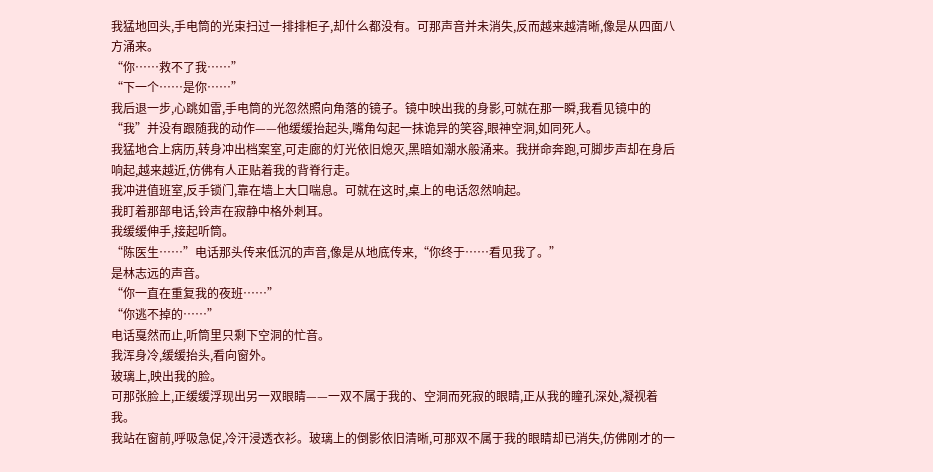我猛地回头,手电筒的光束扫过一排排柜子,却什么都没有。可那声音并未消失,反而越来越清晰,像是从四面八方涌来。
“你……救不了我……”
“下一个……是你……”
我后退一步,心跳如雷,手电筒的光忽然照向角落的镜子。镜中映出我的身影,可就在那一瞬,我看见镜中的“我”并没有跟随我的动作——他缓缓抬起头,嘴角勾起一抹诡异的笑容,眼神空洞,如同死人。
我猛地合上病历,转身冲出档案室,可走廊的灯光依旧熄灭,黑暗如潮水般涌来。我拼命奔跑,可脚步声却在身后响起,越来越近,仿佛有人正贴着我的背脊行走。
我冲进值班室,反手锁门,靠在墙上大口喘息。可就在这时,桌上的电话忽然响起。
我盯着那部电话,铃声在寂静中格外刺耳。
我缓缓伸手,接起听筒。
“陈医生……”电话那头传来低沉的声音,像是从地底传来,“你终于……看见我了。”
是林志远的声音。
“你一直在重复我的夜班……”
“你逃不掉的……”
电话戛然而止,听筒里只剩下空洞的忙音。
我浑身冷,缓缓抬头,看向窗外。
玻璃上,映出我的脸。
可那张脸上,正缓缓浮现出另一双眼睛——一双不属于我的、空洞而死寂的眼睛,正从我的瞳孔深处,凝视着我。
我站在窗前,呼吸急促,冷汗浸透衣衫。玻璃上的倒影依旧清晰,可那双不属于我的眼睛却已消失,仿佛刚才的一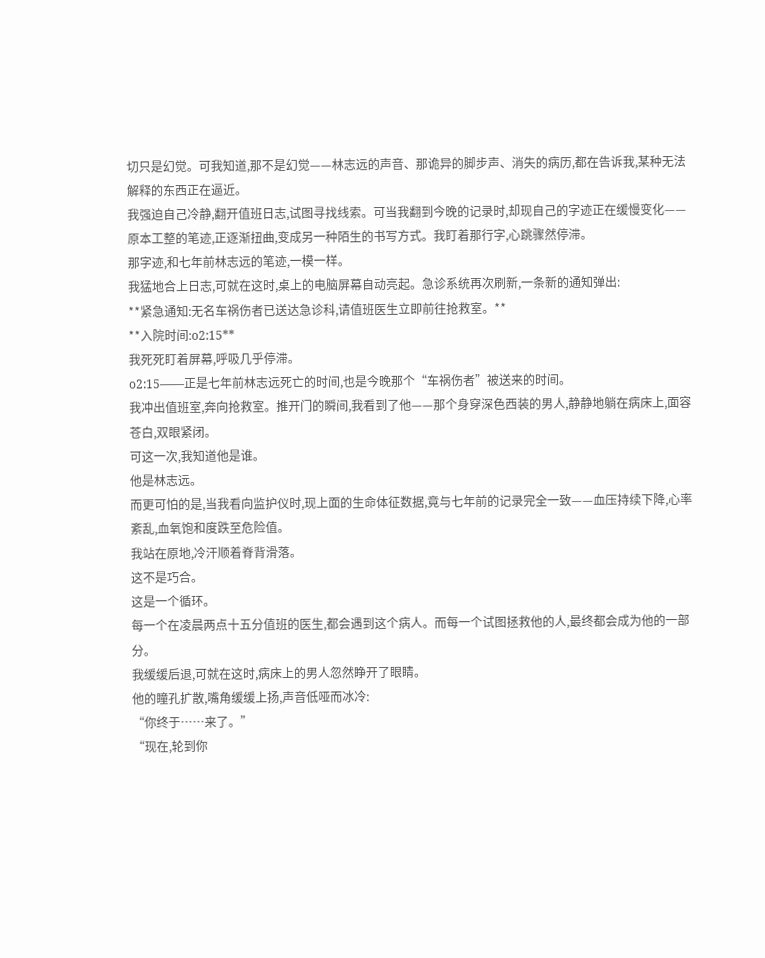切只是幻觉。可我知道,那不是幻觉——林志远的声音、那诡异的脚步声、消失的病历,都在告诉我,某种无法解释的东西正在逼近。
我强迫自己冷静,翻开值班日志,试图寻找线索。可当我翻到今晚的记录时,却现自己的字迹正在缓慢变化——原本工整的笔迹,正逐渐扭曲,变成另一种陌生的书写方式。我盯着那行字,心跳骤然停滞。
那字迹,和七年前林志远的笔迹,一模一样。
我猛地合上日志,可就在这时,桌上的电脑屏幕自动亮起。急诊系统再次刷新,一条新的通知弹出:
**紧急通知:无名车祸伤者已送达急诊科,请值班医生立即前往抢救室。**
**入院时间:o2:15**
我死死盯着屏幕,呼吸几乎停滞。
o2:15——正是七年前林志远死亡的时间,也是今晚那个“车祸伤者”被送来的时间。
我冲出值班室,奔向抢救室。推开门的瞬间,我看到了他——那个身穿深色西装的男人,静静地躺在病床上,面容苍白,双眼紧闭。
可这一次,我知道他是谁。
他是林志远。
而更可怕的是,当我看向监护仪时,现上面的生命体征数据,竟与七年前的记录完全一致——血压持续下降,心率紊乱,血氧饱和度跌至危险值。
我站在原地,冷汗顺着脊背滑落。
这不是巧合。
这是一个循环。
每一个在凌晨两点十五分值班的医生,都会遇到这个病人。而每一个试图拯救他的人,最终都会成为他的一部分。
我缓缓后退,可就在这时,病床上的男人忽然睁开了眼睛。
他的瞳孔扩散,嘴角缓缓上扬,声音低哑而冰冷:
“你终于……来了。”
“现在,轮到你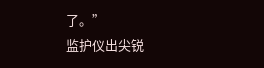了。”
监护仪出尖锐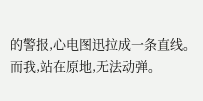的警报,心电图迅拉成一条直线。
而我,站在原地,无法动弹。